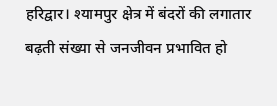हरिद्वार। श्यामपुर क्षेत्र में बंदरों की लगातार बढ़ती संख्या से जनजीवन प्रभावित हो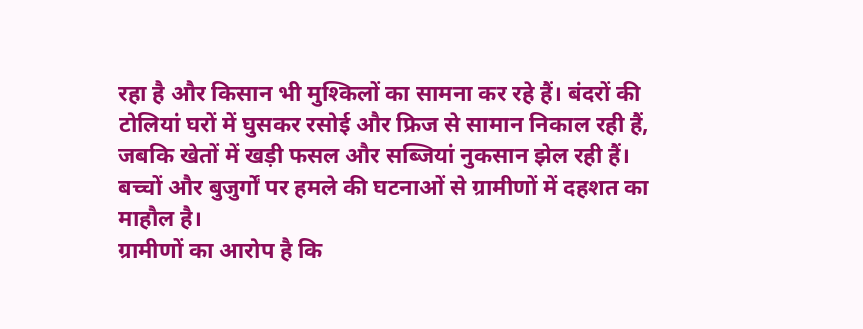रहा है और किसान भी मुश्किलों का सामना कर रहे हैं। बंदरों की टोलियां घरों में घुसकर रसोई और फ्रिज से सामान निकाल रही हैं, जबकि खेतों में खड़ी फसल और सब्जियां नुकसान झेल रही हैं। बच्चों और बुजुर्गों पर हमले की घटनाओं से ग्रामीणों में दहशत का माहौल है।
ग्रामीणों का आरोप है कि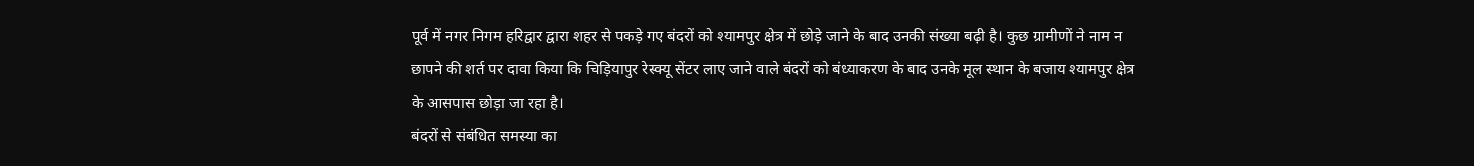पूर्व में नगर निगम हरिद्वार द्वारा शहर से पकड़े गए बंदरों को श्यामपुर क्षेत्र में छोड़े जाने के बाद उनकी संख्या बढ़ी है। कुछ ग्रामीणों ने नाम न छापने की शर्त पर दावा किया कि चिड़ियापुर रेस्क्यू सेंटर लाए जाने वाले बंदरों को बंध्याकरण के बाद उनके मूल स्थान के बजाय श्यामपुर क्षेत्र के आसपास छोड़ा जा रहा है।
बंदरों से संबंधित समस्या का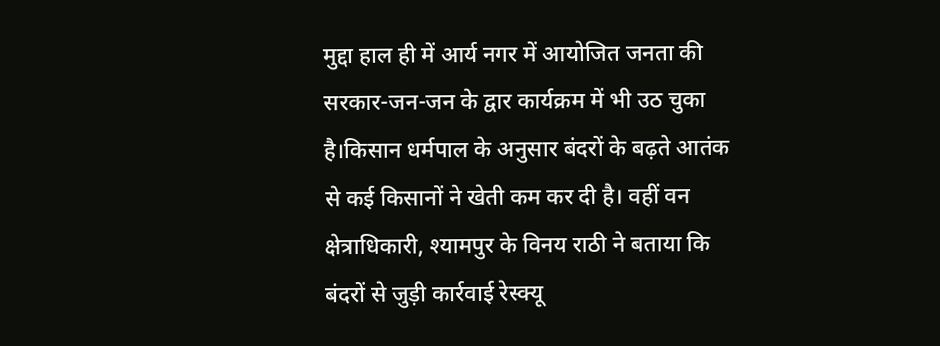मुद्दा हाल ही में आर्य नगर में आयोजित जनता की सरकार-जन-जन के द्वार कार्यक्रम में भी उठ चुका है।किसान धर्मपाल के अनुसार बंदरों के बढ़ते आतंक से कई किसानों ने खेती कम कर दी है। वहीं वन क्षेत्राधिकारी, श्यामपुर के विनय राठी ने बताया कि बंदरों से जुड़ी कार्रवाई रेस्क्यू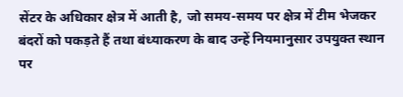सेंटर के अधिकार क्षेत्र में आती है, जो समय-समय पर क्षेत्र में टीम भेजकर बंदरों को पकड़ते हैं तथा बंध्याकरण के बाद उन्हें नियमानुसार उपयुक्त स्थान पर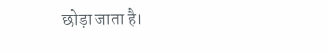छोड़ा जाता है।